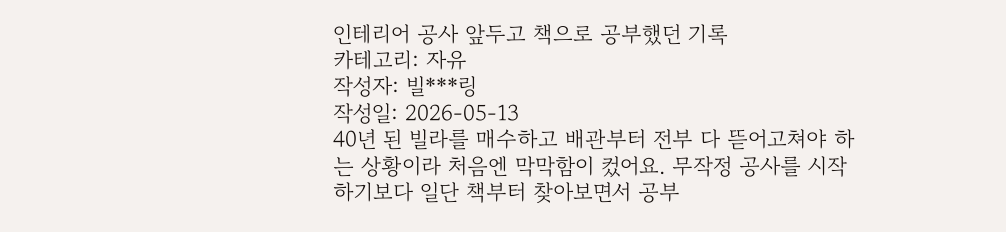인테리어 공사 앞두고 책으로 공부했던 기록
카테고리: 자유
작성자: 빌***링
작성일: 2026-05-13
40년 된 빌라를 매수하고 배관부터 전부 다 뜯어고쳐야 하는 상황이라 처음엔 막막함이 컸어요. 무작정 공사를 시작하기보다 일단 책부터 찾아보면서 공부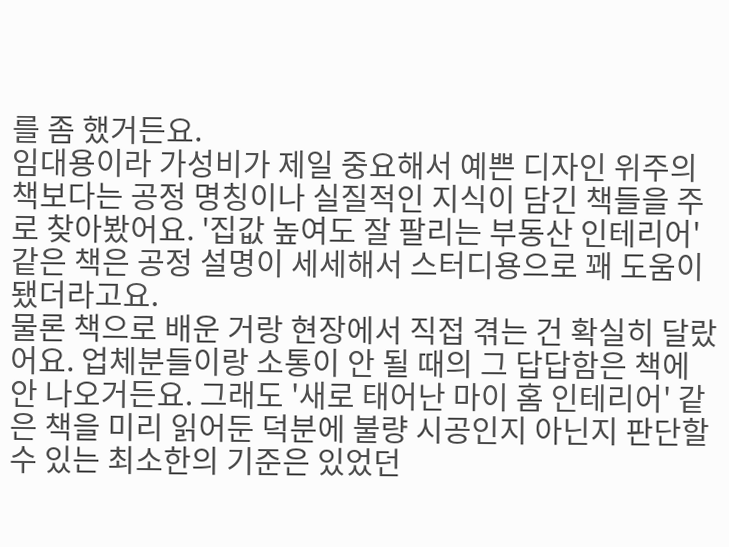를 좀 했거든요.
임대용이라 가성비가 제일 중요해서 예쁜 디자인 위주의 책보다는 공정 명칭이나 실질적인 지식이 담긴 책들을 주로 찾아봤어요. '집값 높여도 잘 팔리는 부동산 인테리어' 같은 책은 공정 설명이 세세해서 스터디용으로 꽤 도움이 됐더라고요.
물론 책으로 배운 거랑 현장에서 직접 겪는 건 확실히 달랐어요. 업체분들이랑 소통이 안 될 때의 그 답답함은 책에 안 나오거든요. 그래도 '새로 태어난 마이 홈 인테리어' 같은 책을 미리 읽어둔 덕분에 불량 시공인지 아닌지 판단할 수 있는 최소한의 기준은 있었던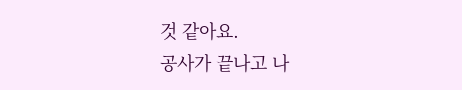것 같아요.
공사가 끝나고 나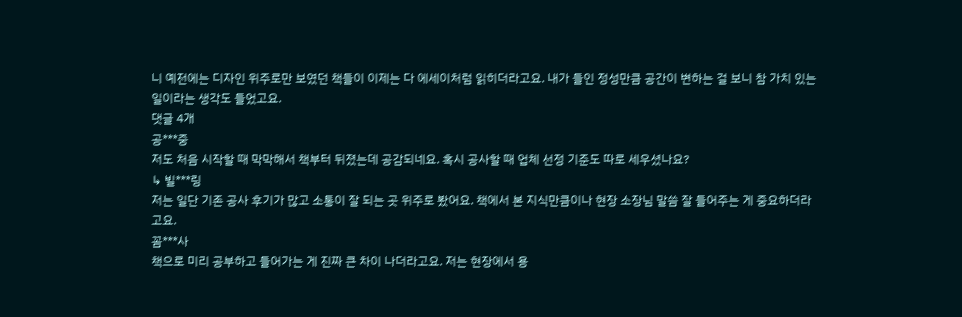니 예전에는 디자인 위주로만 보였던 책들이 이제는 다 에세이처럼 읽히더라고요. 내가 들인 정성만큼 공간이 변하는 걸 보니 참 가치 있는 일이라는 생각도 들었고요.
댓글 4개
공***중
저도 처음 시작할 때 막막해서 책부터 뒤졌는데 공감되네요. 혹시 공사할 때 업체 선정 기준도 따로 세우셨나요?
↳ 빌***링
저는 일단 기존 공사 후기가 많고 소통이 잘 되는 곳 위주로 봤어요. 책에서 본 지식만큼이나 현장 소장님 말씀 잘 들어주는 게 중요하더라고요.
꼼***사
책으로 미리 공부하고 들어가는 게 진짜 큰 차이 나더라고요. 저는 현장에서 용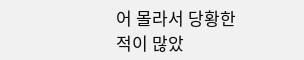어 몰라서 당황한 적이 많았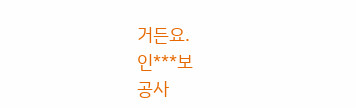거든요.
인***보
공사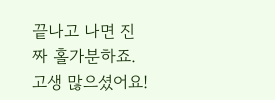끝나고 나면 진짜 홀가분하죠. 고생 많으셨어요!